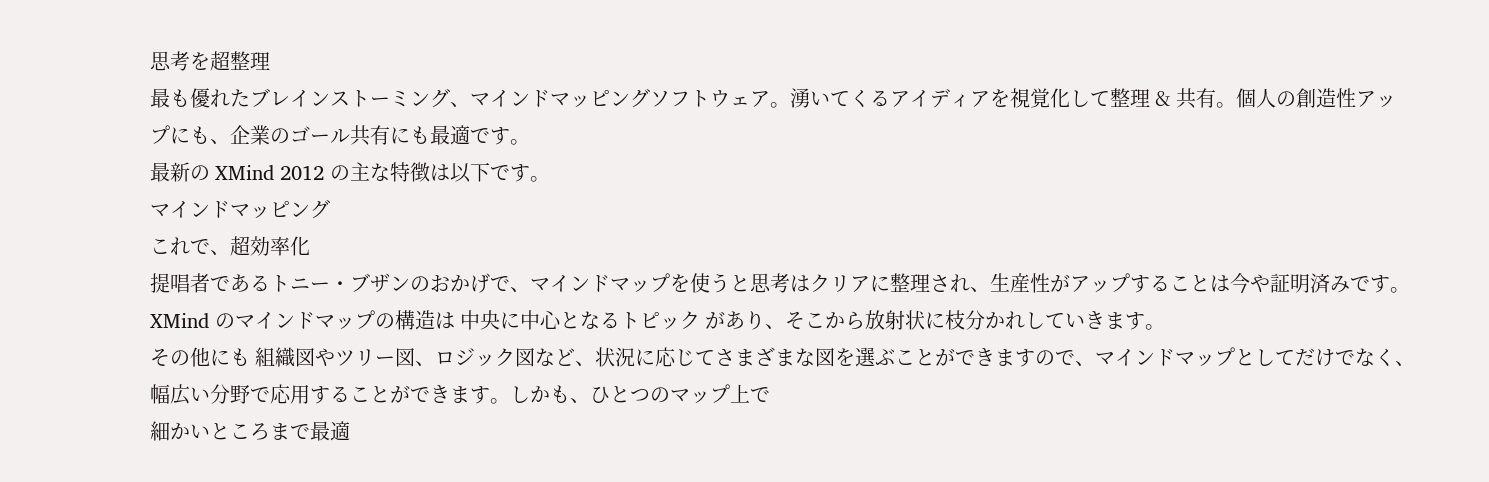思考を超整理
最も優れたブレインストーミング、マインドマッピングソフトウェア。湧いてくるアイディアを視覚化して整理 & 共有。個人の創造性アップにも、企業のゴール共有にも最適です。
最新の XMind 2012 の主な特徴は以下です。
マインドマッピング
これで、超効率化
提唱者であるトニー・ブザンのおかげで、マインドマップを使うと思考はクリアに整理され、生産性がアップすることは今や証明済みです。XMind のマインドマップの構造は 中央に中心となるトピック があり、そこから放射状に枝分かれしていきます。
その他にも 組織図やツリー図、ロジック図など、状況に応じてさまざまな図を選ぶことができますので、マインドマップとしてだけでなく、幅広い分野で応用することができます。しかも、ひとつのマップ上で
細かいところまで最適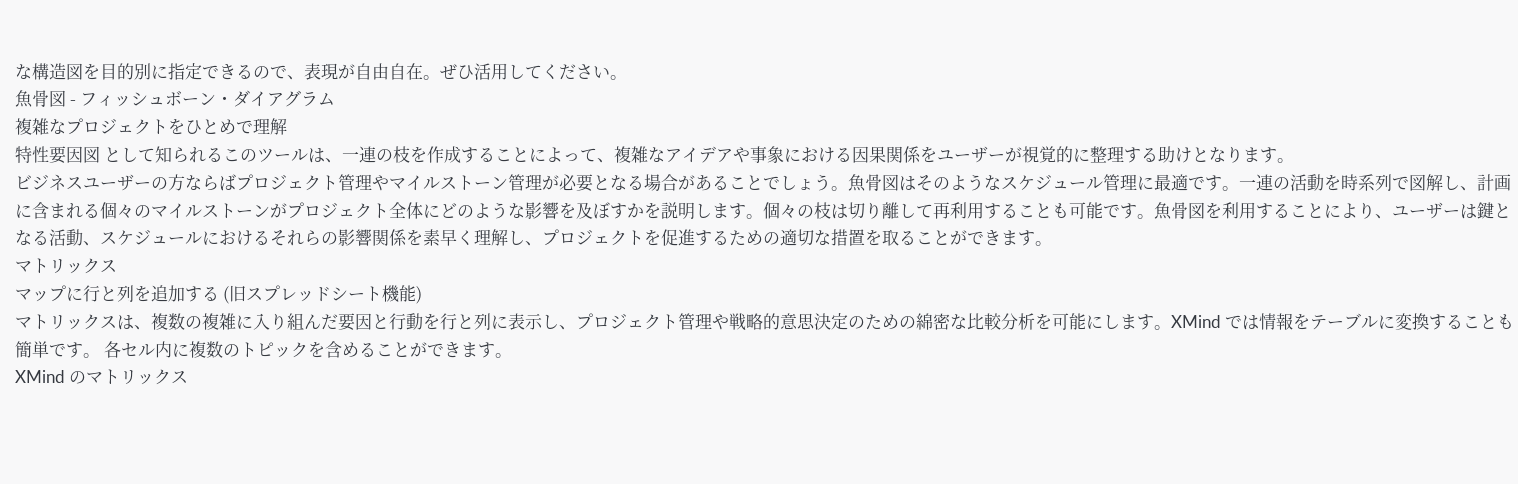な構造図を目的別に指定できるので、表現が自由自在。ぜひ活用してください。
魚骨図 - フィッシュボーン・ダイアグラム
複雑なプロジェクトをひとめで理解
特性要因図 として知られるこのツールは、一連の枝を作成することによって、複雑なアイデアや事象における因果関係をユーザーが視覚的に整理する助けとなります。
ビジネスユーザーの方ならばプロジェクト管理やマイルストーン管理が必要となる場合があることでしょう。魚骨図はそのようなスケジュール管理に最適です。一連の活動を時系列で図解し、計画に含まれる個々のマイルストーンがプロジェクト全体にどのような影響を及ぼすかを説明します。個々の枝は切り離して再利用することも可能です。魚骨図を利用することにより、ユーザーは鍵となる活動、スケジュールにおけるそれらの影響関係を素早く理解し、プロジェクトを促進するための適切な措置を取ることができます。
マトリックス
マップに行と列を追加する (旧スプレッドシート機能)
マトリックスは、複数の複雑に入り組んだ要因と行動を行と列に表示し、プロジェクト管理や戦略的意思決定のための綿密な比較分析を可能にします。XMind では情報をテーブルに変換することも簡単です。 各セル内に複数のトピックを含めることができます。
XMind のマトリックス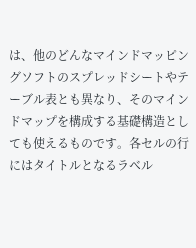は、他のどんなマインドマッピングソフトのスプレッドシートやテーブル表とも異なり、そのマインドマップを構成する基礎構造としても使えるものです。各セルの行にはタイトルとなるラベル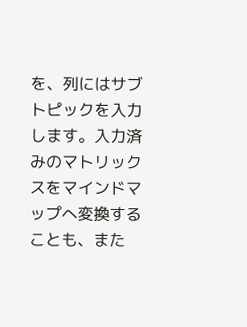を、列にはサブトピックを入力します。入力済みのマトリックスをマインドマップへ変換することも、また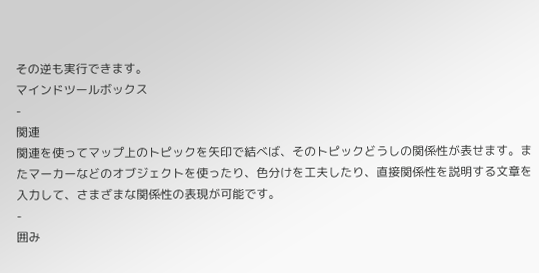その逆も実行できます。
マインドツールボックス
-
関連
関連を使ってマップ上のトピックを矢印で結べば、そのトピックどうしの関係性が表せます。またマーカーなどのオブジェクトを使ったり、色分けを工夫したり、直接関係性を説明する文章を入力して、さまざまな関係性の表現が可能です。
-
囲み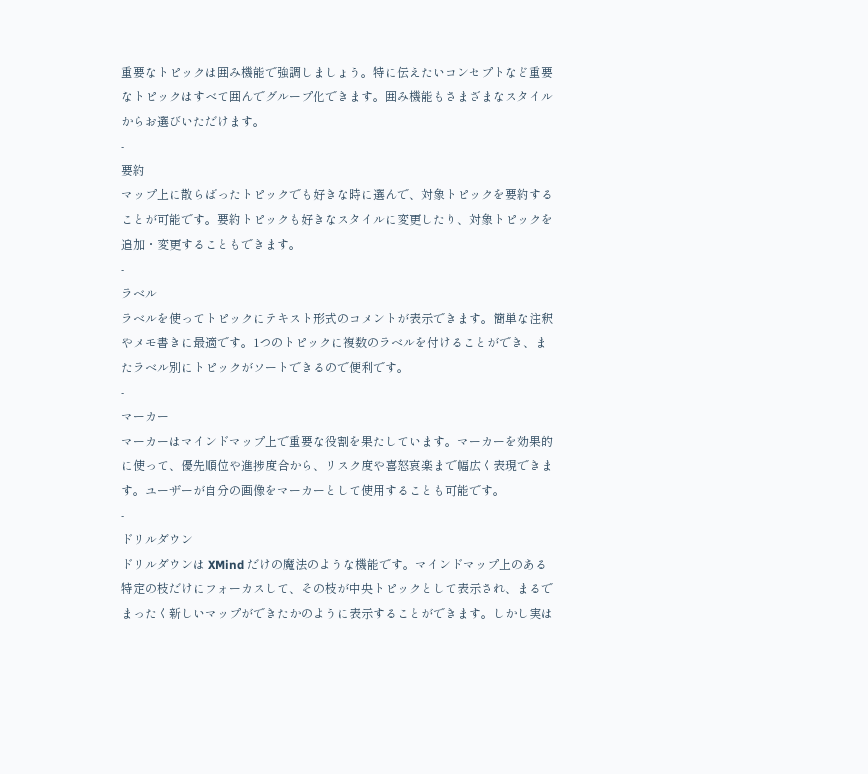重要なトピックは囲み機能で強調しましょう。特に伝えたいコンセプトなど重要なトピックはすべて囲んでグループ化できます。囲み機能もさまざまなスタイルからお選びいただけます。
-
要約
マップ上に散らばったトピックでも好きな時に選んで、対象トピックを要約することが可能です。要約トピックも好きなスタイルに変更したり、対象トピックを追加・変更することもできます。
-
ラベル
ラベルを使ってトピックにテキスト形式のコメントが表示できます。簡単な注釈やメモ書きに最適です。1つのトピックに複数のラベルを付けることができ、またラベル別にトピックがソートできるので便利です。
-
マーカー
マーカーはマインドマップ上で重要な役割を果たしています。マーカーを効果的に使って、優先順位や進捗度合から、リスク度や喜怒哀楽まで幅広く表現できます。ユーザーが自分の画像をマーカーとして使用することも可能です。
-
ドリルダウン
ドリルダウンは XMind だけの魔法のような機能です。マインドマップ上のある特定の枝だけにフォーカスして、その枝が中央トピックとして表示され、まるでまったく新しいマップができたかのように表示することができます。しかし実は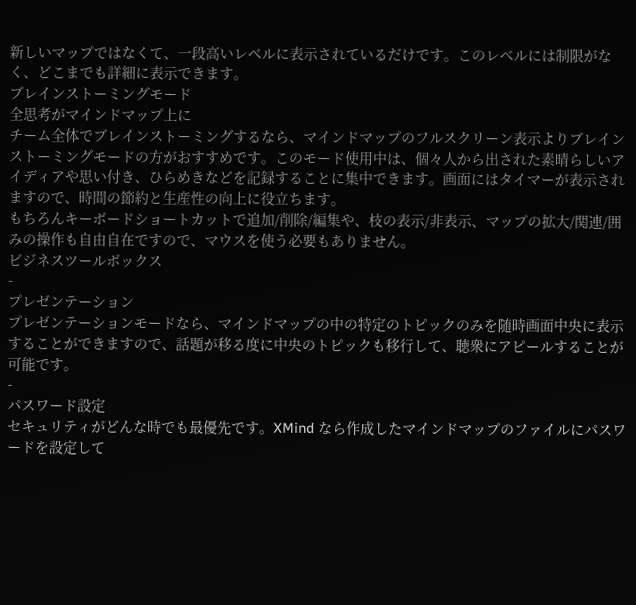新しいマップではなくて、一段高いレベルに表示されているだけです。このレベルには制限がなく、どこまでも詳細に表示できます。
ブレインストーミングモード
全思考がマインドマップ上に
チーム全体でブレインストーミングするなら、マインドマップのフルスクリーン表示よりブレインストーミングモードの方がおすすめです。このモード使用中は、個々人から出された素晴らしいアイディアや思い付き、ひらめきなどを記録することに集中できます。画面にはタイマーが表示されますので、時間の節約と生産性の向上に役立ちます。
もちろんキーボードショートカットで追加/削除/編集や、枝の表示/非表示、マップの拡大/関連/囲みの操作も自由自在ですので、マウスを使う必要もありません。
ビジネスツールボックス
-
プレゼンテーション
プレゼンテーションモードなら、マインドマップの中の特定のトピックのみを随時画面中央に表示することができますので、話題が移る度に中央のトピックも移行して、聴衆にアピールすることが可能です。
-
パスワード設定
セキュリティがどんな時でも最優先です。XMind なら作成したマインドマップのファイルにパスワードを設定して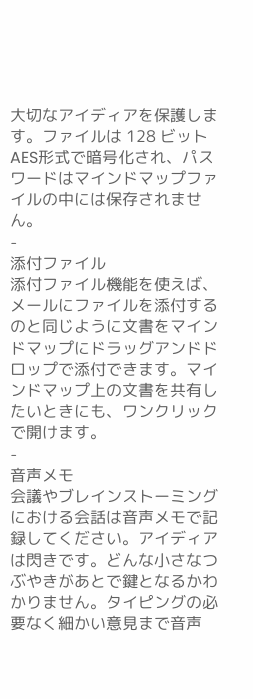大切なアイディアを保護します。ファイルは 128 ビット AES形式で暗号化され、パスワードはマインドマップファイルの中には保存されません。
-
添付ファイル
添付ファイル機能を使えば、メールにファイルを添付するのと同じように文書をマインドマップにドラッグアンドドロップで添付できます。マインドマップ上の文書を共有したいときにも、ワンクリックで開けます。
-
音声メモ
会議やブレインストーミングにおける会話は音声メモで記録してください。アイディアは閃きです。どんな小さなつぶやきがあとで鍵となるかわかりません。タイピングの必要なく細かい意見まで音声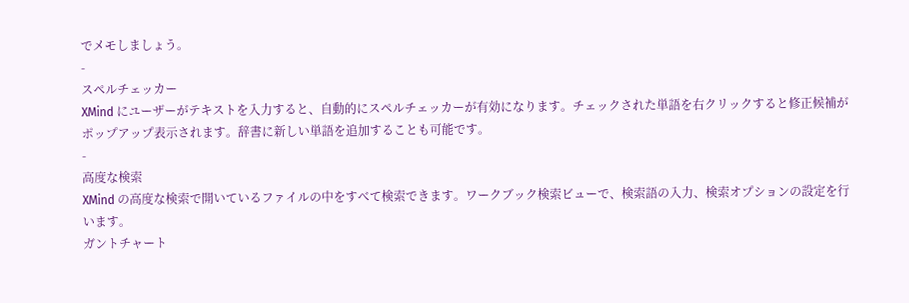でメモしましょう。
-
スペルチェッカー
XMind にユーザーがテキストを入力すると、自動的にスペルチェッカーが有効になります。チェックされた単語を右クリックすると修正候補がポップアップ表示されます。辞書に新しい単語を追加することも可能です。
-
高度な検索
XMind の高度な検索で開いているファイルの中をすべて検索できます。ワークブック検索ビューで、検索語の入力、検索オプションの設定を行います。
ガントチャート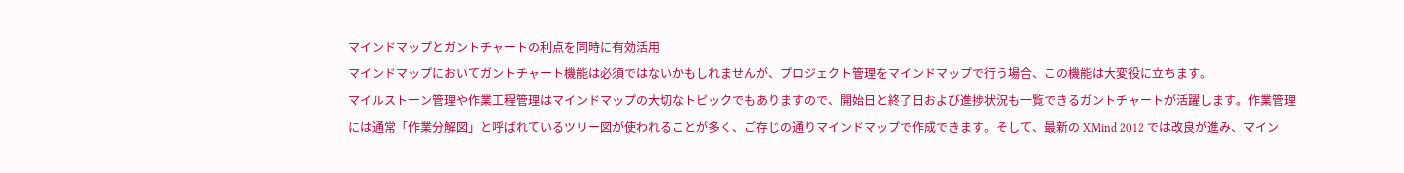マインドマップとガントチャートの利点を同時に有効活用
マインドマップにおいてガントチャート機能は必須ではないかもしれませんが、プロジェクト管理をマインドマップで行う場合、この機能は大変役に立ちます。
マイルストーン管理や作業工程管理はマインドマップの大切なトピックでもありますので、開始日と終了日および進捗状況も一覧できるガントチャートが活躍します。作業管理には通常「作業分解図」と呼ばれているツリー図が使われることが多く、ご存じの通りマインドマップで作成できます。そして、最新の XMind 2012 では改良が進み、マイン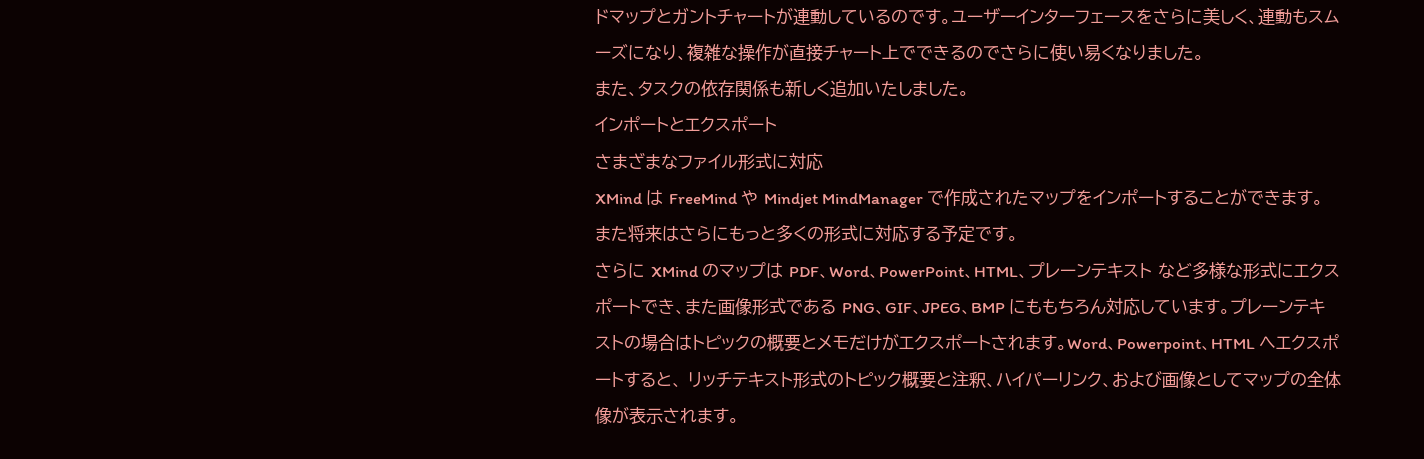ドマップとガントチャートが連動しているのです。ユーザーインターフェースをさらに美しく、連動もスムーズになり、複雑な操作が直接チャート上でできるのでさらに使い易くなりました。
また、タスクの依存関係も新しく追加いたしました。
インポートとエクスポート
さまざまなファイル形式に対応
XMind は FreeMind や Mindjet MindManager で作成されたマップをインポートすることができます。また将来はさらにもっと多くの形式に対応する予定です。
さらに XMind のマップは PDF、Word、PowerPoint、HTML、プレーンテキスト など多様な形式にエクスポートでき、また画像形式である PNG、GIF、JPEG、BMP にももちろん対応しています。プレーンテキストの場合はトピックの概要とメモだけがエクスポートされます。Word、Powerpoint、HTML へエクスポートすると、 リッチテキスト形式のトピック概要と注釈、ハイパーリンク、および画像としてマップの全体像が表示されます。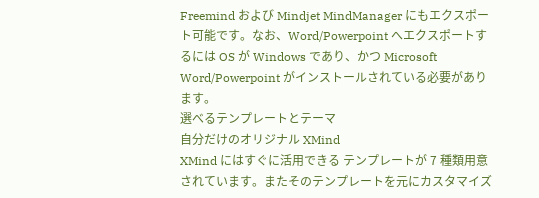Freemind および Mindjet MindManager にもエクスポート可能です。なお、Word/Powerpoint へエクスポートするには OS が Windows であり、かつ Microsoft Word/Powerpoint がインストールされている必要があります。
選べるテンプレートとテーマ
自分だけのオリジナル XMind
XMind にはすぐに活用できる テンプレートが 7 種類用意されています。またそのテンプレートを元にカスタマイズ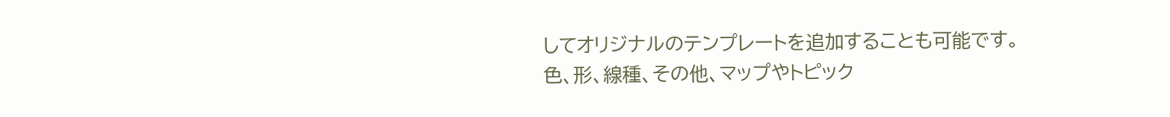してオリジナルのテンプレートを追加することも可能です。
色、形、線種、その他、マップやトピック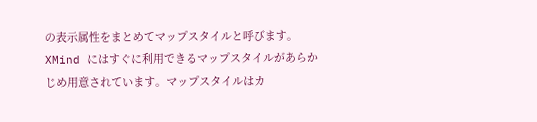の表示属性をまとめてマップスタイルと呼びます。XMind にはすぐに利用できるマップスタイルがあらかじめ用意されています。マップスタイルはカ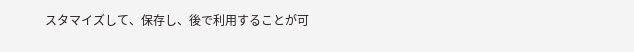スタマイズして、保存し、後で利用することが可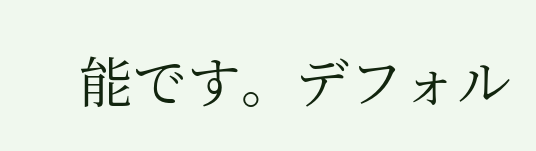能です。デフォル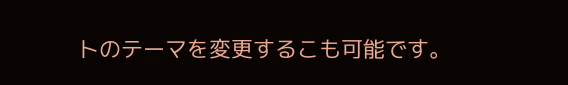トのテーマを変更するこも可能です。